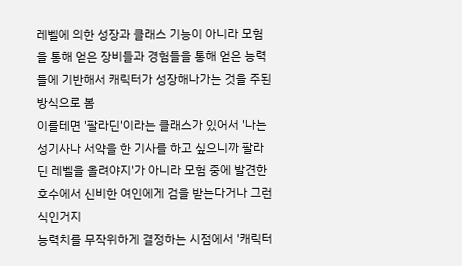레벨에 의한 성장과 클래스 기능이 아니라 모험을 통해 얻은 장비들과 경험들을 통해 얻은 능력들에 기반해서 캐릭터가 성장해나가는 것을 주된 방식으로 봄
이를테면 '팔라딘'이라는 클래스가 있어서 '나는 성기사나 서약을 한 기사를 하고 싶으니까 팔라딘 레벨을 올려야지'가 아니라 모험 중에 발견한 호수에서 신비한 여인에게 검을 받는다거나 그런 식인거지
능력치를 무작위하게 결정하는 시점에서 '캐릭터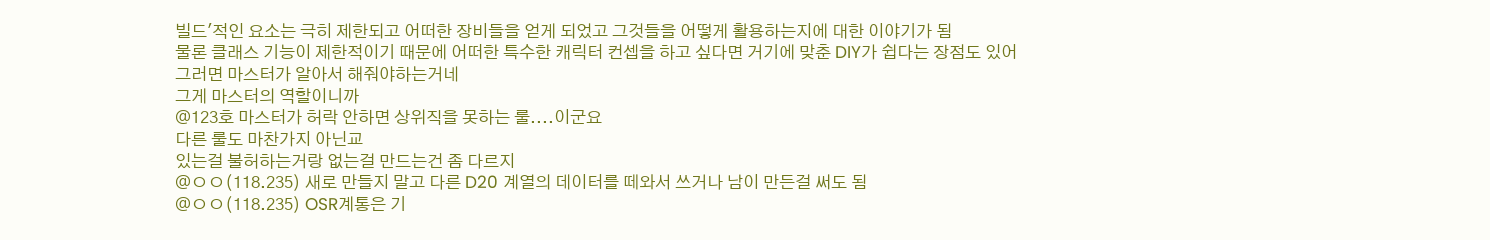빌드'적인 요소는 극히 제한되고 어떠한 장비들을 얻게 되었고 그것들을 어떻게 활용하는지에 대한 이야기가 됨
물론 클래스 기능이 제한적이기 때문에 어떠한 특수한 캐릭터 컨셉을 하고 싶다면 거기에 맞춘 DIY가 쉽다는 장점도 있어
그러면 마스터가 알아서 해줘야하는거네
그게 마스터의 역할이니까
@123호 마스터가 허락 안하면 상위직을 못하는 룰....이군요
다른 룰도 마찬가지 아닌교
있는걸 불허하는거랑 없는걸 만드는건 좀 다르지
@ㅇㅇ(118.235) 새로 만들지 말고 다른 D20 계열의 데이터를 떼와서 쓰거나 남이 만든걸 써도 됨
@ㅇㅇ(118.235) OSR계통은 기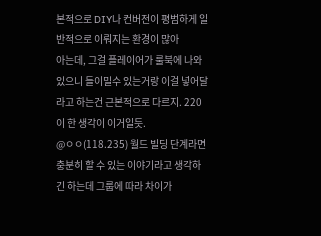본적으로 DIY나 컨버전이 평범하게 일반적으로 이뤄지는 환경이 많아
아는데, 그걸 플레이어가 룰북에 나와있으니 들이밀수 있는거랑 이걸 넣어달라고 하는건 근본적으로 다르지. 220이 한 생각이 이거일듯.
@ㅇㅇ(118.235) 월드 빌딩 단계라면 충분히 할 수 있는 이야기라고 생각하긴 하는데 그룹에 따라 차이가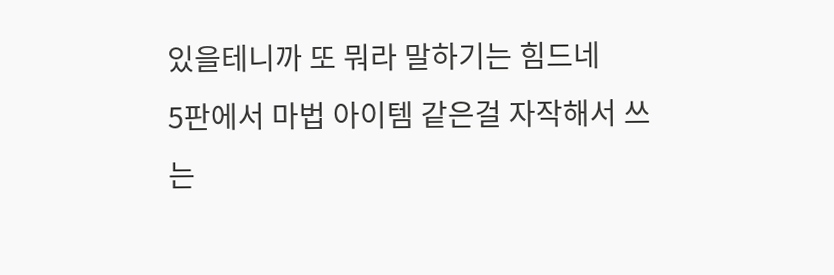있을테니까 또 뭐라 말하기는 힘드네
5판에서 마법 아이템 같은걸 자작해서 쓰는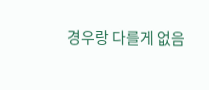경우랑 다를게 없음